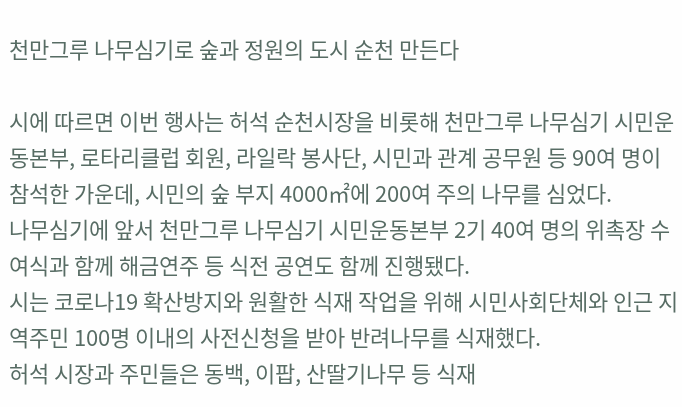천만그루 나무심기로 숲과 정원의 도시 순천 만든다

시에 따르면 이번 행사는 허석 순천시장을 비롯해 천만그루 나무심기 시민운동본부, 로타리클럽 회원, 라일락 봉사단, 시민과 관계 공무원 등 90여 명이 참석한 가운데, 시민의 숲 부지 4000㎡에 200여 주의 나무를 심었다.
나무심기에 앞서 천만그루 나무심기 시민운동본부 2기 40여 명의 위촉장 수여식과 함께 해금연주 등 식전 공연도 함께 진행됐다.
시는 코로나19 확산방지와 원활한 식재 작업을 위해 시민사회단체와 인근 지역주민 100명 이내의 사전신청을 받아 반려나무를 식재했다.
허석 시장과 주민들은 동백, 이팝, 산딸기나무 등 식재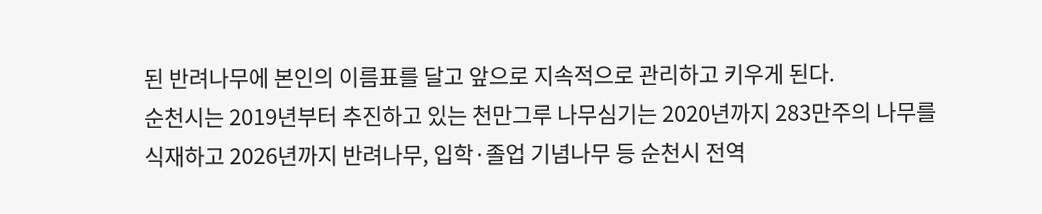된 반려나무에 본인의 이름표를 달고 앞으로 지속적으로 관리하고 키우게 된다.
순천시는 2019년부터 추진하고 있는 천만그루 나무심기는 2020년까지 283만주의 나무를 식재하고 2026년까지 반려나무, 입학·졸업 기념나무 등 순천시 전역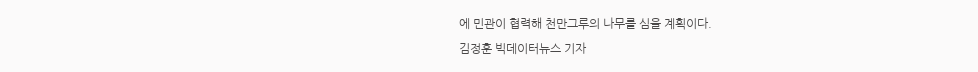에 민관이 협력해 천만그루의 나무를 심을 계획이다.
김정훈 빅데이터뉴스 기자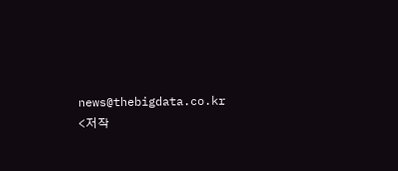news@thebigdata.co.kr
<저작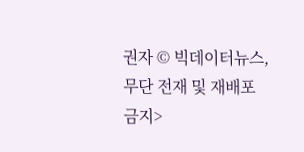권자 © 빅데이터뉴스, 무단 전재 및 재배포 금지>